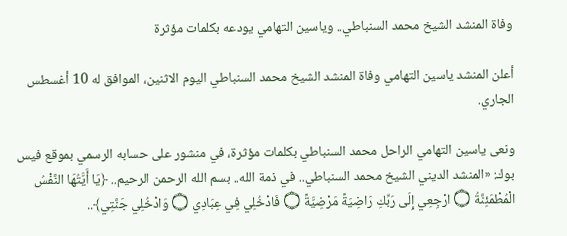وفاة المنشد الشيخ محمد السنباطي.. وياسين التهامي يودعه بكلمات مؤثرة

أعلن المنشد ياسين التهامي وفاة المنشد الشيخ محمد السنباطي اليوم الاثنين، الموافق له 10 أغسطس الجاري.

ونعى ياسين التهامي الراحل محمد السنباطي بكلمات مؤثرة، في منشور على حسابه الرسمي بموقع فيس بوك: «المنشد الديني الشيخ محمد السنباطي.. في ذمة الله.. بسم الله الرحمن الرحيم.. ﴿يَا أَيَّتُهَا النَّفْسُ الْمُطْمَئِنَّةُ ۝ ارْجِعِي إِلَى رَبِّكِ رَاضِيَةً مَرْضِيَّةً ۝ فَادْخُلِي فِي عِبَادِي ۝ وَادْخُلِي جَنَّتِي﴾..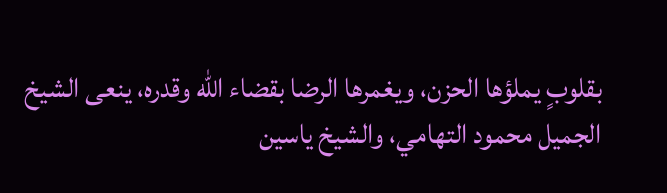بقلوبٍ يملؤها الحزن، ويغمرها الرضا بقضاء الله وقدره، ينعى الشيخ الجميل محمود التهامي، والشيخ ياسين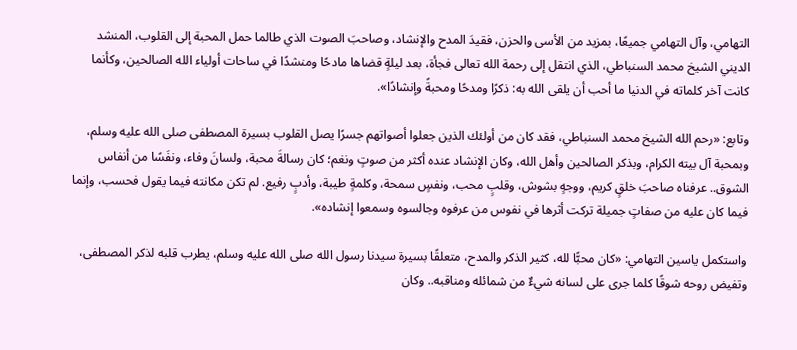التهامي، وآل التهامي جميعًا، بمزيد من الأسى والحزن، فقيدَ المدح والإنشاد، وصاحبَ الصوت الذي طالما حمل المحبة إلى القلوب، المنشد الديني الشيخ محمد السنباطي، الذي انتقل إلى رحمة الله تعالى فجأة، بعد ليلةٍ قضاها مادحًا ومنشدًا في ساحات أولياء الله الصالحين، وكأنما كانت آخر كلماته في الدنيا ما أحب أن يلقى الله به: ذكرًا ومدحًا ومحبةً وإنشادًا».

وتابع: «رحم الله الشيخ محمد السنباطي، فقد كان من أولئك الذين جعلوا أصواتهم جسرًا يصل القلوب بسيرة المصطفى صلى الله عليه وسلم، وبمحبة آل بيته الكرام، وبذكر الصالحين وأهل الله، وكان الإنشاد عنده أكثر من صوتٍ ونغم؛ كان رسالةَ محبة، ولسانَ وفاء، ونفَسًا من أنفاس الشوق.. عرفناه صاحبَ خلقٍ كريم، ووجهٍ بشوش، وقلبٍ محب، ونفسٍ سمحة، وكلمةٍ طيبة، وأدبٍ رفيع. لم تكن مكانته فيما يقول فحسب، وإنما فيما كان عليه من صفاتٍ جميلة تركت أثرها في نفوس من عرفوه وجالسوه وسمعوا إنشاده».

واستكمل ياسين التهامي: «كان محبًّا لله، كثير الذكر والمدح، متعلقًا بسيرة سيدنا رسول الله صلى الله عليه وسلم، يطرب قلبه لذكر المصطفى، وتفيض روحه شوقًا كلما جرى على لسانه شيءٌ من شمائله ومناقبه.. وكان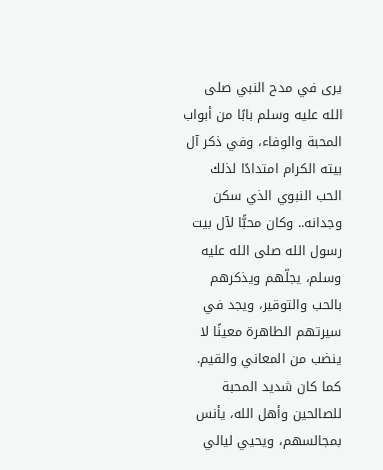يرى في مدح النبي صلى الله عليه وسلم بابًا من أبواب المحبة والوفاء، وفي ذكر آل بيته الكرام امتدادًا لذلك الحب النبوي الذي سكن وجدانه.. وكان محبًّا لآل بيت رسول الله صلى الله عليه وسلم، يجلّهم ويذكرهم بالحب والتوقير، ويجد في سيرتهم الطاهرة معينًا لا ينضب من المعاني والقيم. كما كان شديد المحبة للصالحين وأهل الله، يأنس بمجالسهم، ويحيي ليالي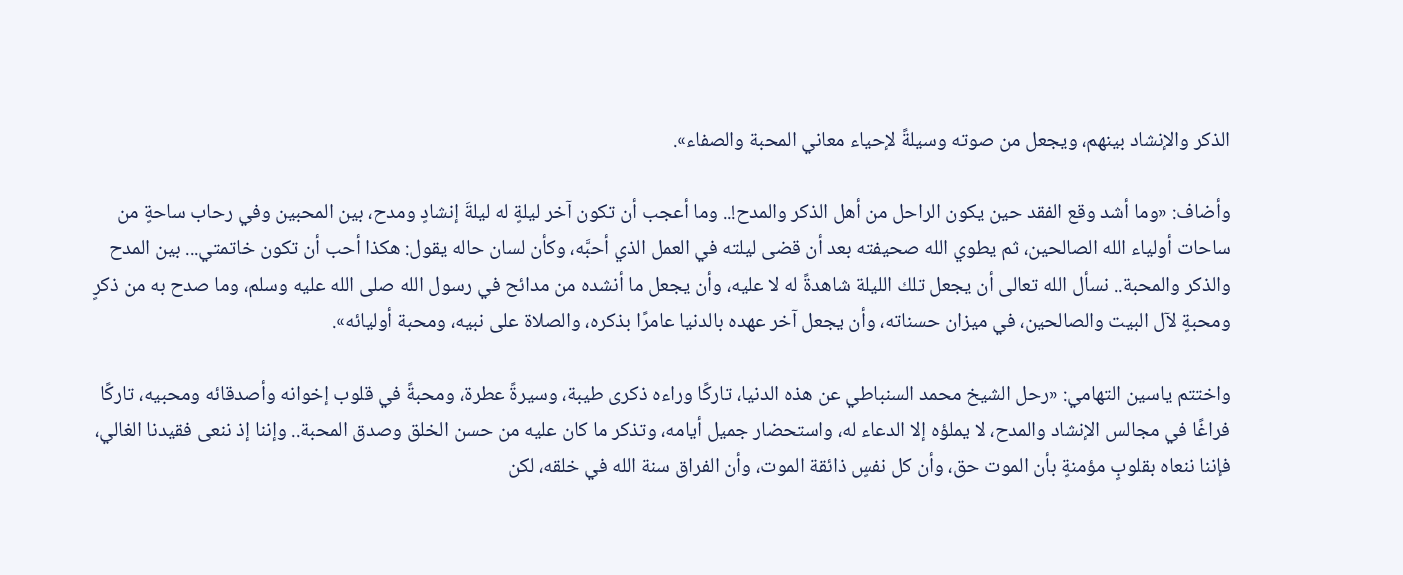الذكر والإنشاد بينهم، ويجعل من صوته وسيلةً لإحياء معاني المحبة والصفاء».

وأضاف: «وما أشد وقع الفقد حين يكون الراحل من أهل الذكر والمدح!.. وما أعجب أن تكون آخر ليلةٍ له ليلةَ إنشادٍ ومدح، بين المحبين وفي رحاب ساحةٍ من ساحات أولياء الله الصالحين، ثم يطوي الله صحيفته بعد أن قضى ليلته في العمل الذي أحبَّه، وكأن لسان حاله يقول: هكذا أحب أن تكون خاتمتي... بين المدح والذكر والمحبة.. نسأل الله تعالى أن يجعل تلك الليلة شاهدةً له لا عليه، وأن يجعل ما أنشده من مدائح في رسول الله صلى الله عليه وسلم، وما صدح به من ذكرٍ ومحبةٍ لآل البيت والصالحين، في ميزان حسناته، وأن يجعل آخر عهده بالدنيا عامرًا بذكره، والصلاة على نبيه، ومحبة أوليائه».

واختتم ياسين التهامي: «رحل الشيخ محمد السنباطي عن هذه الدنيا، تاركًا وراءه ذكرى طيبة، وسيرةً عطرة، ومحبةً في قلوب إخوانه وأصدقائه ومحبيه، تاركًا فراغًا في مجالس الإنشاد والمدح، لا يملؤه إلا الدعاء له، واستحضار جميل أيامه، وتذكر ما كان عليه من حسن الخلق وصدق المحبة.. وإننا إذ ننعى فقيدنا الغالي، فإننا ننعاه بقلوبٍ مؤمنةٍ بأن الموت حق، وأن كل نفسٍ ذائقة الموت، وأن الفراق سنة الله في خلقه، لكن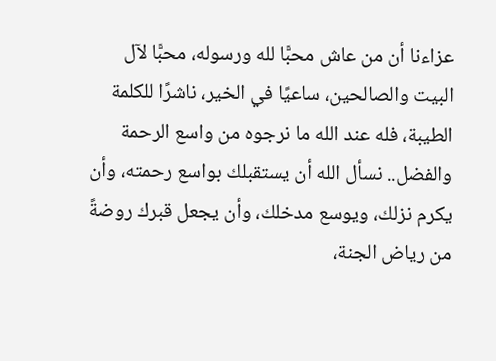عزاءنا أن من عاش محبًّا لله ورسوله، محبًّا لآل البيت والصالحين، ساعيًا في الخير، ناشرًا للكلمة الطيبة، فله عند الله ما نرجوه من واسع الرحمة والفضل.. نسأل الله أن يستقبلك بواسع رحمته، وأن يكرم نزلك، ويوسع مدخلك، وأن يجعل قبرك روضةً من رياض الجنة،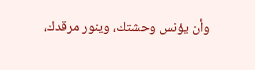وأن يؤنس وحشتك، وينور مرقدك،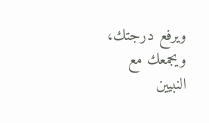ويرفع درجتك، ويجمعك مع النبيين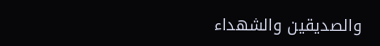والصديقين والشهداء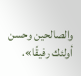والصالحين وحسن أولئك رفيقًا».